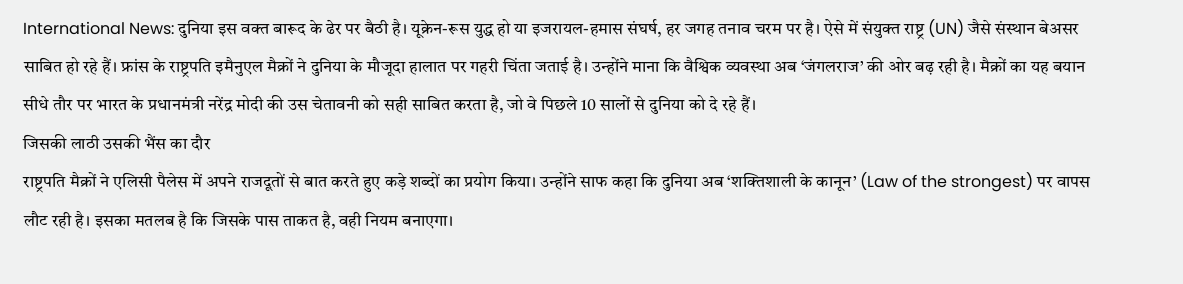International News: दुनिया इस वक्त बारूद के ढेर पर बैठी है। यूक्रेन-रूस युद्ध हो या इजरायल-हमास संघर्ष, हर जगह तनाव चरम पर है। ऐसे में संयुक्त राष्ट्र (UN) जैसे संस्थान बेअसर साबित हो रहे हैं। फ्रांस के राष्ट्रपति इमैनुएल मैक्रों ने दुनिया के मौजूदा हालात पर गहरी चिंता जताई है। उन्होंने माना कि वैश्विक व्यवस्था अब ‘जंगलराज’ की ओर बढ़ रही है। मैक्रों का यह बयान सीधे तौर पर भारत के प्रधानमंत्री नरेंद्र मोदी की उस चेतावनी को सही साबित करता है, जो वे पिछले 10 सालों से दुनिया को दे रहे हैं।
जिसकी लाठी उसकी भैंस का दौर
राष्ट्रपति मैक्रों ने एलिसी पैलेस में अपने राजदूतों से बात करते हुए कड़े शब्दों का प्रयोग किया। उन्होंने साफ कहा कि दुनिया अब ‘शक्तिशाली के कानून’ (Law of the strongest) पर वापस लौट रही है। इसका मतलब है कि जिसके पास ताकत है, वही नियम बनाएगा।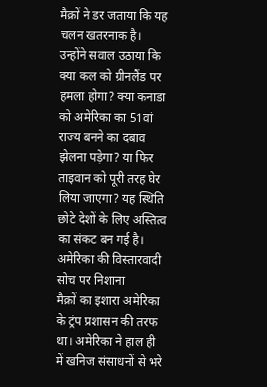मैक्रों ने डर जताया कि यह चलन खतरनाक है। उन्होंने सवाल उठाया कि क्या कल को ग्रीनलैंड पर हमला होगा? क्या कनाडा को अमेरिका का 51वां राज्य बनने का दबाव झेलना पड़ेगा? या फिर ताइवान को पूरी तरह घेर लिया जाएगा? यह स्थिति छोटे देशों के लिए अस्तित्व का संकट बन गई है।
अमेरिका की विस्तारवादी सोच पर निशाना
मैक्रों का इशारा अमेरिका के ट्रंप प्रशासन की तरफ था। अमेरिका ने हाल ही में खनिज संसाधनों से भरे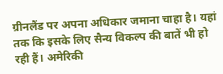ग्रीनलैंड पर अपना अधिकार जमाना चाहा है। यहां तक कि इसके लिए सैन्य विकल्प की बातें भी हो रही हैं। अमेरिकी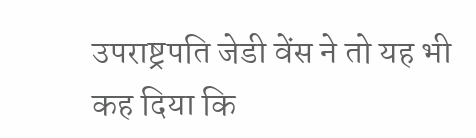उपराष्ट्रपति जेडी वेंस ने तो यह भी कह दिया कि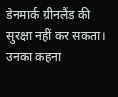डेनमार्क ग्रीनलैंड की सुरक्षा नहीं कर सकता। उनका कहना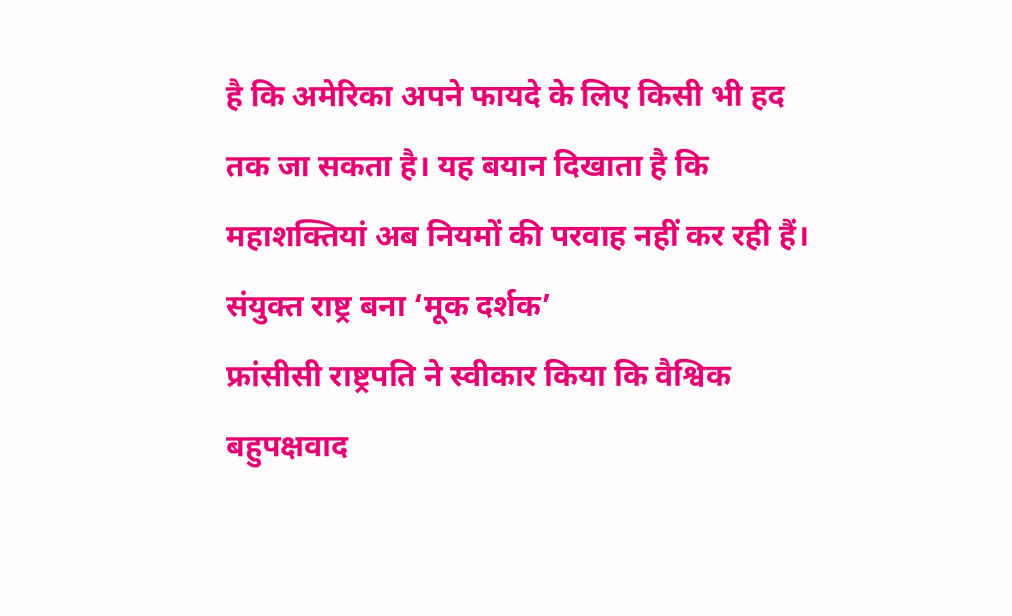है कि अमेरिका अपने फायदे के लिए किसी भी हद तक जा सकता है। यह बयान दिखाता है कि महाशक्तियां अब नियमों की परवाह नहीं कर रही हैं।
संयुक्त राष्ट्र बना ‘मूक दर्शक’
फ्रांसीसी राष्ट्रपति ने स्वीकार किया कि वैश्विक बहुपक्षवाद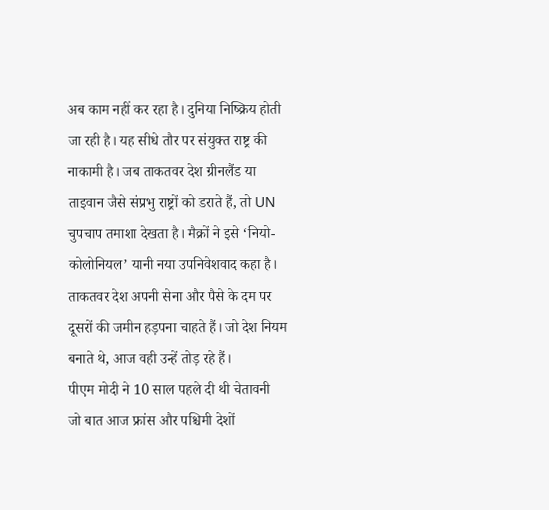अब काम नहीं कर रहा है। दुनिया निष्क्रिय होती जा रही है। यह सीधे तौर पर संयुक्त राष्ट्र की नाकामी है। जब ताकतवर देश ग्रीनलैंड या ताइवान जैसे संप्रभु राष्ट्रों को डराते हैं, तो UN चुपचाप तमाशा देखता है। मैक्रों ने इसे ‘नियो-कोलोनियल’ यानी नया उपनिवेशवाद कहा है। ताकतवर देश अपनी सेना और पैसे के दम पर दूसरों की जमीन हड़पना चाहते हैं। जो देश नियम बनाते थे, आज वही उन्हें तोड़ रहे हैं।
पीएम मोदी ने 10 साल पहले दी थी चेतावनी
जो बात आज फ्रांस और पश्चिमी देशों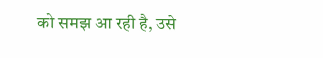को समझ आ रही है, उसे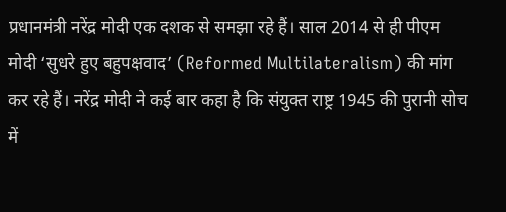प्रधानमंत्री नरेंद्र मोदी एक दशक से समझा रहे हैं। साल 2014 से ही पीएम मोदी ‘सुधरे हुए बहुपक्षवाद’ (Reformed Multilateralism) की मांग कर रहे हैं। नरेंद्र मोदी ने कई बार कहा है कि संयुक्त राष्ट्र 1945 की पुरानी सोच में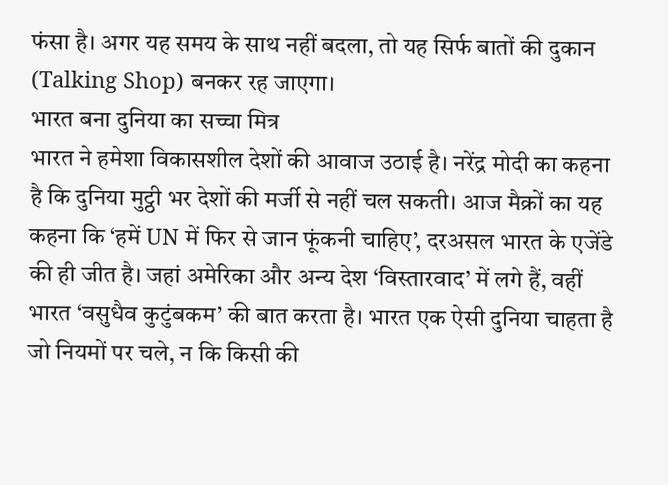फंसा है। अगर यह समय के साथ नहीं बदला, तो यह सिर्फ बातों की दुकान (Talking Shop) बनकर रह जाएगा।
भारत बना दुनिया का सच्चा मित्र
भारत ने हमेशा विकासशील देशों की आवाज उठाई है। नरेंद्र मोदी का कहना है कि दुनिया मुट्ठी भर देशों की मर्जी से नहीं चल सकती। आज मैक्रों का यह कहना कि ‘हमें UN में फिर से जान फूंकनी चाहिए’, दरअसल भारत के एजेंडे की ही जीत है। जहां अमेरिका और अन्य देश ‘विस्तारवाद’ में लगे हैं, वहीं भारत ‘वसुधैव कुटुंबकम’ की बात करता है। भारत एक ऐसी दुनिया चाहता है जो नियमों पर चले, न कि किसी की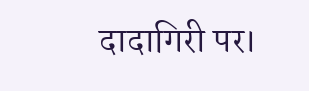दादागिरी पर।